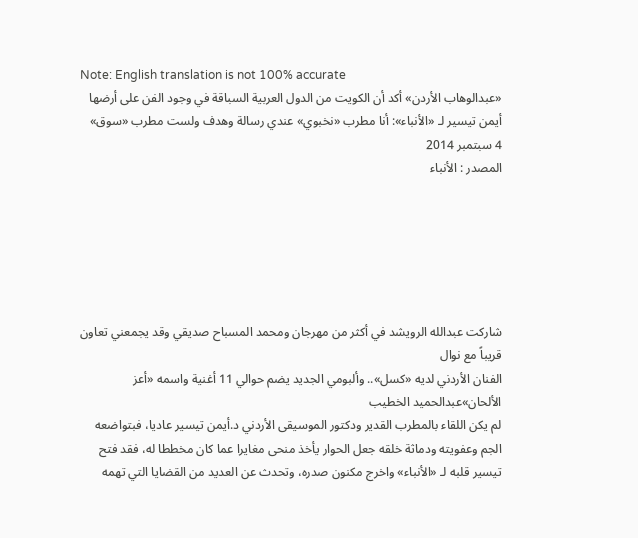Note: English translation is not 100% accurate
«عبدالوهاب الأردن» أكد أن الكويت من الدول العربية السباقة في وجود الفن على أرضها
أيمن تيسير لـ «الأنباء»: أنا مطرب «نخبوي» عندي رسالة وهدف ولست مطرب «سوق»
4 سبتمبر 2014
المصدر : الأنباء






شاركت عبدالله الرويشد في أكثر من مهرجان ومحمد المسباح صديقي وقد يجمعني تعاون قريباً مع نوال
الفنان الأردني لديه «كسل».. وألبومي الجديد يضم حوالي 11 أغنية واسمه «أعز الألحان»عبدالحميد الخطيب
لم يكن اللقاء بالمطرب القدير ودكتور الموسيقى الأردني د.أيمن تيسير عاديا، فبتواضعه الجم وعفويته ودماثة خلقه جعل الحوار يأخذ منحى مغايرا عما كان مخططا له، فقد فتح تيسير قلبه لـ «الأنباء» واخرج مكنون صدره، وتحدث عن العديد من القضايا التي تهمه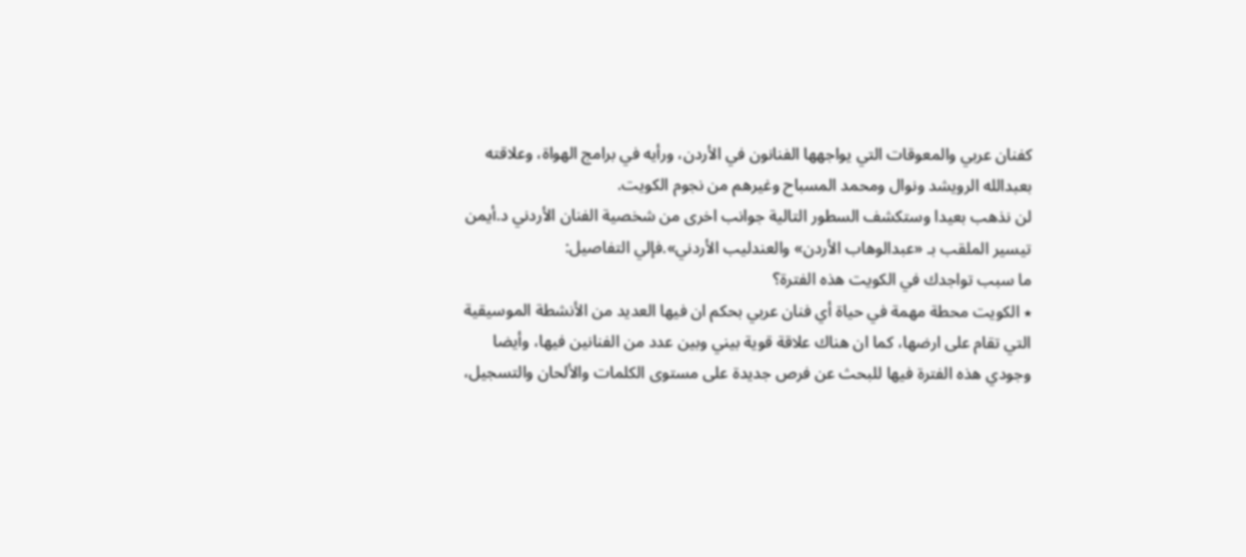كفنان عربي والمعوقات التي يواجهها الفنانون في الأردن، ورأيه في برامج الهواة، وعلاقته بعبدالله الرويشد ونوال ومحمد المسباح وغيرهم من نجوم الكويت.
لن نذهب بعيدا وستكشف السطور التالية جوانب اخرى من شخصية الفنان الأردني د.أيمن تيسير الملقب بـ «عبدالوهاب الأردن» والعندليب الأردني».فإلي التفاصيل:
ما سبب تواجدك في الكويت هذه الفترة؟
٭ الكويت محطة مهمة في حياة أي فنان عربي بحكم ان فيها العديد من الأنشطة الموسيقية التي تقام على ارضها، كما ان هناك علاقة قوية بيني وبين عدد من الفنانين فيها، وأيضا وجودي هذه الفترة فيها للبحث عن فرص جديدة على مستوى الكلمات والألحان والتسجيل،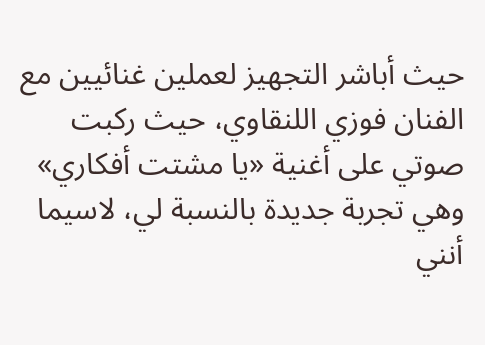حيث أباشر التجهيز لعملين غنائيين مع الفنان فوزي اللنقاوي، حيث ركبت صوتي على أغنية «يا مشتت أفكاري» وهي تجربة جديدة بالنسبة لي، لاسيما أنني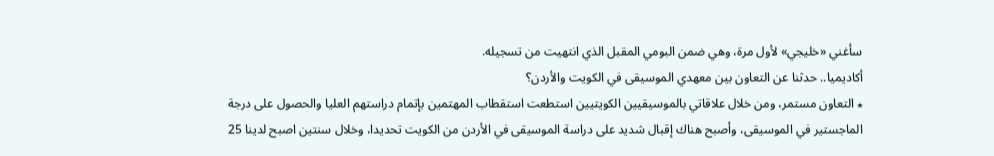سأغني «خليجي» لأول مرة، وهي ضمن البومي المقبل الذي انتهيت من تسجيله.
أكاديميا.. حدثنا عن التعاون بين معهدي الموسيقى في الكويت والأردن؟
٭ التعاون مستمر، ومن خلال علاقاتي بالموسيقيين الكويتيين استطعت استقطاب المهتمين بإتمام دراستهم العليا والحصول على درجة الماجستير في الموسيقى، وأصبح هناك إقبال شديد على دراسة الموسيقى في الأردن من الكويت تحديدا، وخلال سنتين اصبح لدينا 25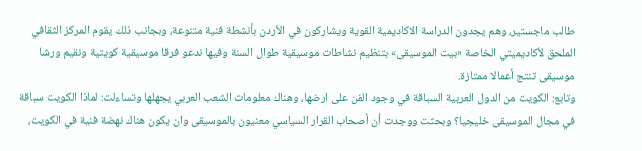طالب ماجستير، وهم يجدون الدراسة الاكاديمية القوية ويشاركون في الأردن بأنشطة فنية متنوعة، وبجانب ذلك يقوم المركز الثقافي الملحق لأكاديميتي الخاصة «بيت الموسيقى» بتنظيم نشاطات موسيقية طوال السنة وفيها ندعو فرقا موسيقية كويتية ونقيم ورشا موسيقى تنتج أعمالا ممتازة.
وتابع: الكويت من الدول العربية السباقة في وجود الفن على ارضها، وهناك معلومات الشعب العربي يجهلها وتساءلت: لماذا الكويت سباقة في مجال الموسيقى خليجيا؟ وبحثت ووجدت أن أصحاب القرار السياسي معنيون بالموسيقى وان يكون هناك نهضة فنية في الكويت،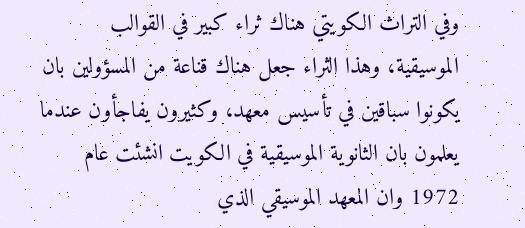وفي التراث الكويتي هناك ثراء كبير في القوالب الموسيقية، وهذا الثراء جعل هناك قناعة من المسؤولين بان يكونوا سباقين في تأسيس معهد، وكثيرون يفاجأون عندما يعلمون بان الثانوية الموسيقية في الكويت انشئت عام 1972 وان المعهد الموسيقي الذي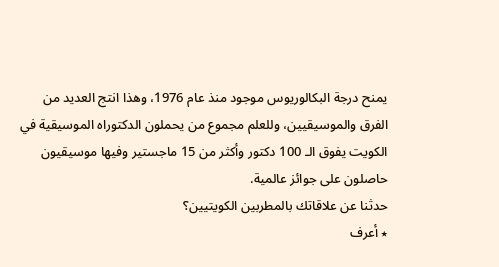يمنح درجة البكالوريوس موجود منذ عام 1976، وهذا انتج العديد من الفرق والموسيقيين، وللعلم مجموع من يحملون الدكتوراه الموسيقية في الكويت يفوق الـ 100 دكتور وأكثر من 15 ماجستير وفيها موسيقيون حاصلون على جوائز عالمية.
حدثنا عن علاقاتك بالمطربين الكويتيين؟
٭ أعرف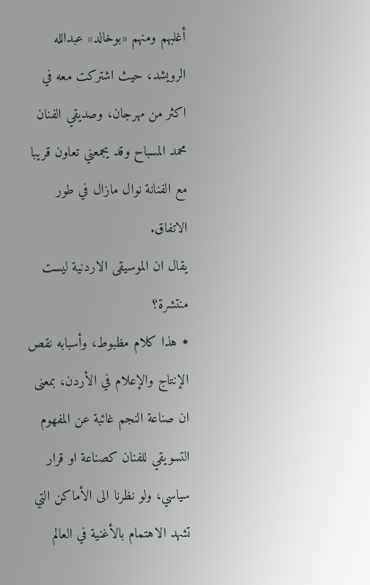أغلبهم ومنهم «بوخالد» عبدالله الرويشد، حيث اشتركت معه في اكثر من مهرجان، وصديقي الفنان محمد المسباح وقد يجمعني تعاون قريبا مع الفنانة نوال مازال في طور الاتفاق.
يقال ان الموسيقى الاردنية ليست منتشرة؟
٭ هذا كلام مظبوط، وأسبابه نقص الإنتاج والإعلام في الأردن، بمعنى ان صناعة النجم غائبة عن المفهوم التسويقي للفنان كصناعة او قرار سياسي، ولو نظرنا الى الأماكن التي تشهد الاهتمام بالأغنية في العالم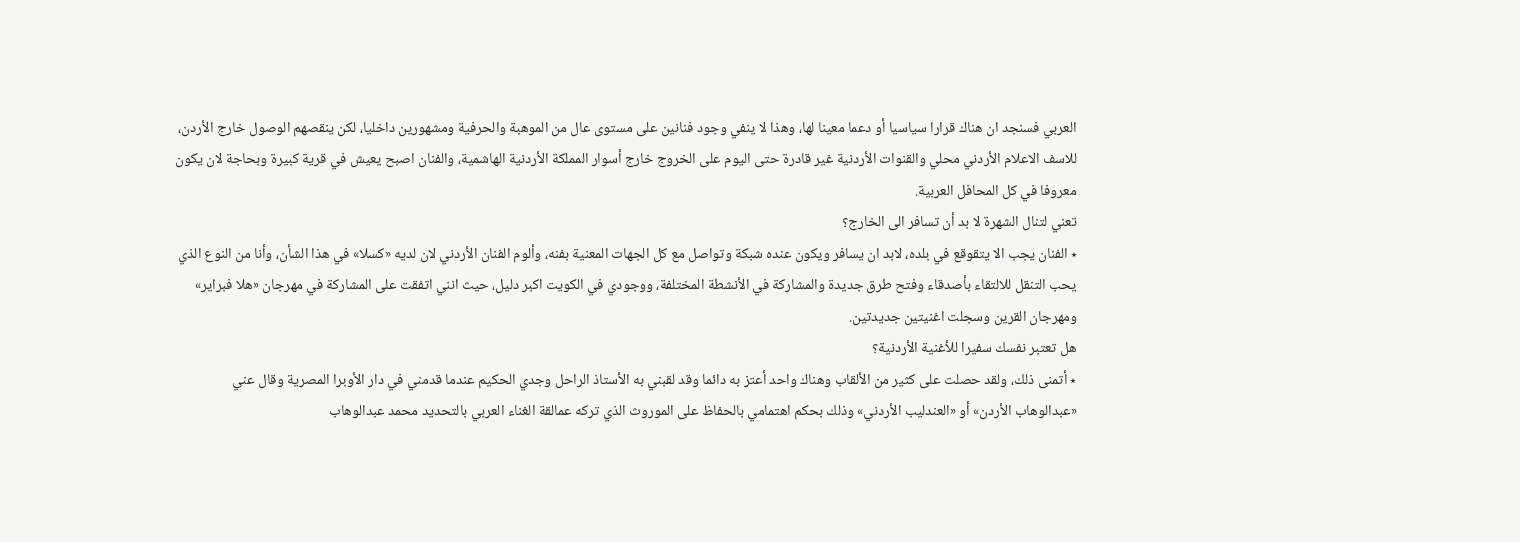العربي فسنجد ان هناك قرارا سياسيا أو دعما معينا لها، وهذا لا ينفي وجود فنانين على مستوى عال من الموهبة والحرفية ومشهورين داخليا، لكن ينقصهم الوصول خارج الأردن، للاسف الاعلام الأردني محلي والقنوات الأردنية غير قادرة حتى اليوم على الخروج خارج أسوار المملكة الأردنية الهاشمية، والفنان اصبح يعيش في قرية كبيرة وبحاجة لان يكون معروفا في كل المحافل العربية.
تعني لتنال الشهرة لا بد أن تسافر الى الخارج؟
٭ الفنان يجب الا يتقوقع في بلده، لابد ان يسافر ويكون عنده شبكة وتواصل مع كل الجهات المعنية بفنه، وألوم الفنان الأردني لان لديه «كسلا» في هذا الشأن، وأنا من النوع الذي يحب التنقل للالتقاء بأصدقاء وفتح طرق جديدة والمشاركة في الأنشطة المختلفة، ووجودي في الكويت اكبر دليل، حيث انني اتفقت على المشاركة في مهرجان «هلا فبراير» ومهرجان القرين وسجلت اغنيتين جديدتين.
هل تعتبر نفسك سفيرا للأغنية الأردنية؟
٭ أتمنى ذلك، ولقد حصلت على كثير من الألقاب وهناك واحد أعتز به دائما وقد لقبني به الأستاذ الراحل وجدي الحكيم عندما قدمني في دار الأوبرا المصرية وقال عني «عبدالوهاب الأردن» أو «العندليب الأردني» وذلك بحكم اهتمامي بالحفاظ على الموروث الذي تركه عمالقة الغناء العربي بالتحديد محمد عبدالوهاب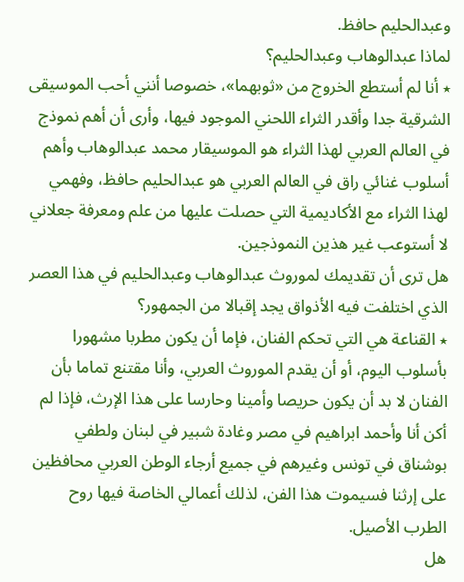وعبدالحليم حافظ.
لماذا عبدالوهاب وعبدالحليم؟
٭ أنا لم أستطع الخروج من «ثوبهما»، خصوصا أنني أحب الموسيقى الشرقية جدا وأقدر الثراء اللحني الموجود فيها، وأرى أن أهم نموذج في العالم العربي لهذا الثراء هو الموسيقار محمد عبدالوهاب وأهم أسلوب غنائي راق في العالم العربي هو عبدالحليم حافظ، وفهمي لهذا الثراء مع الأكاديمية التي حصلت عليها من علم ومعرفة جعلاني لا أستوعب غير هذين النموذجين.
هل ترى أن تقديمك لموروث عبدالوهاب وعبدالحليم في هذا العصر الذي اختلفت فيه الأذواق يجد إقبالا من الجمهور؟
٭ القناعة هي التي تحكم الفنان، فإما أن يكون مطربا مشهورا بأسلوب اليوم، أو أن يقدم الموروث العربي، وأنا مقتنع تماما بأن الفنان لا بد أن يكون حريصا وأمينا وحارسا على هذا الإرث، فإذا لم أكن أنا وأحمد ابراهيم في مصر وغادة شبير في لبنان ولطفي بوشناق في تونس وغيرهم في جميع أرجاء الوطن العربي محافظين على إرثنا فسيموت هذا الفن، لذلك أعمالي الخاصة فيها روح الطرب الأصيل.
هل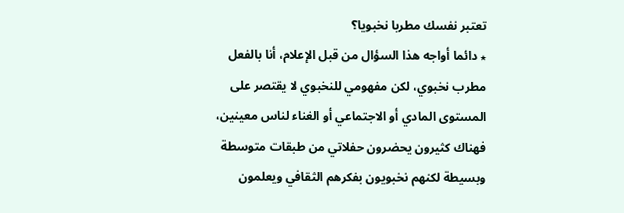تعتبر نفسك مطربا نخبويا؟
٭ دائما أواجه هذا السؤال من قبل الإعلام، أنا بالفعل مطرب نخبوي، لكن مفهومي للنخبوي لا يقتصر على المستوى المادي أو الاجتماعي أو الغناء لناس معينين، فهناك كثيرون يحضرون حفلاتي من طبقات متوسطة وبسيطة لكنهم نخبويون بفكرهم الثقافي ويعلمون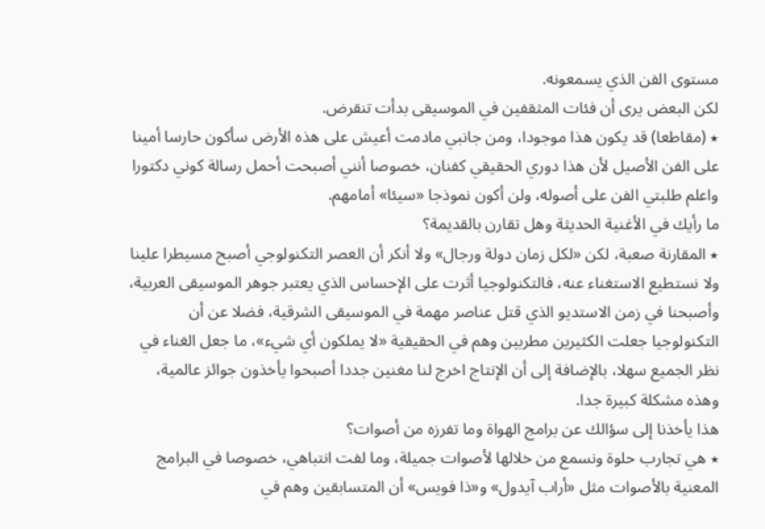مستوى الفن الذي يسمعونه.
لكن البعض يرى أن فئات المثقفين في الموسيقى بدأت تنقرض.
٭ (مقاطعا) قد يكون هذا موجودا، ومن جانبي مادمت أعيش على هذه الأرض سأكون حارسا أمينا على الفن الأصيل لأن هذا دوري الحقيقي كفنان، خصوصا أنني أصبحت أحمل رسالة كوني دكتورا واعلم طلبتي الفن على أصوله، ولن أكون نموذجا «سيئا» أمامهم.
ما رأيك في الأغنية الحديثة وهل تقارن بالقديمة؟
٭ المقارنة صعبة، لكن «لكل زمان دولة ورجال» ولا أنكر أن العصر التكنولوجي أصبح مسيطرا علينا ولا نستطيع الاستغناء عنه، فالتكنولوجيا أثرت على الإحساس الذي يعتبر جوهر الموسيقى العربية، وأصبحنا في زمن الاستديو الذي قتل عناصر مهمة في الموسيقى الشرقية، فضلا عن أن التكنولوجيا جعلت الكثيرين مطربين وهم في الحقيقية «لا يملكون أي شيء»، ما جعل الغناء في نظر الجميع سهلا، بالإضافة إلى أن الإنتاج اخرج لنا مغنين جددا أصبحوا يأخذون جوائز عالمية، وهذه مشكلة كبيرة جدا.
هذا يأخذنا إلى سؤالك عن برامج الهواة وما تفرزه من أصوات؟
٭ هي تجارب حلوة ونسمع من خلالها لأصوات جميلة، وما لفت انتباهي، خصوصا في البرامج المعنية بالأصوات مثل «أراب آيدول» و«ذا فويس» أن المتسابقين وهم في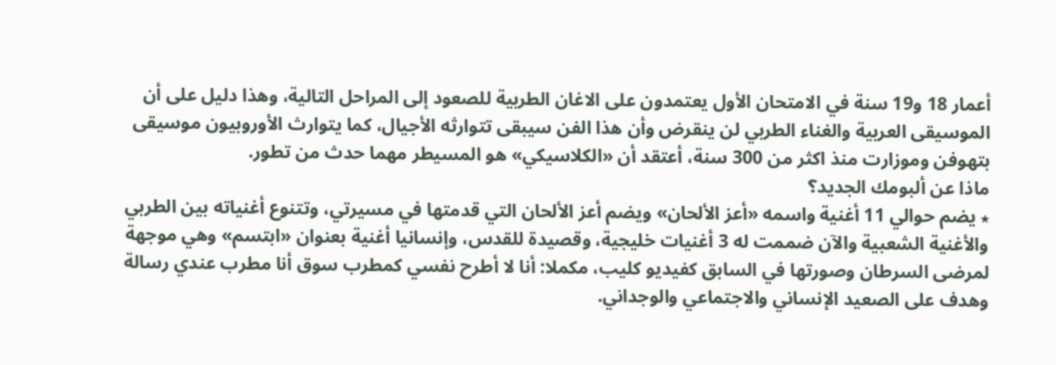أعمار 18 و19 سنة في الامتحان الأول يعتمدون على الاغان الطربية للصعود إلى المراحل التالية، وهذا دليل على أن الموسيقى العربية والغناء الطربي لن ينقرض وأن هذا الفن سيبقى تتوارثه الأجيال، كما يتوارث الأوروبيون موسيقى بتهوفن وموزارت منذ اكثر من 300 سنة، أعتقد أن «الكلاسيكي» هو المسيطر مهما حدث من تطور.
ماذا عن ألبومك الجديد؟
٭ يضم حوالي 11 أغنية واسمه «أعز الألحان» ويضم أعز الألحان التي قدمتها في مسيرتي، وتتنوع أغنياته بين الطربي والأغنية الشعبية والآن ضممت له 3 أغنيات خليجية، وقصيدة للقدس، وإنسانيا أغنية بعنوان «ابتسم» وهي موجهة لمرضى السرطان وصورتها في السابق كفيديو كليب، مكملا: أنا لا أطرح نفسي كمطرب سوق أنا مطرب عندي رسالة وهدف على الصعيد الإنساني والاجتماعي والوجداني.